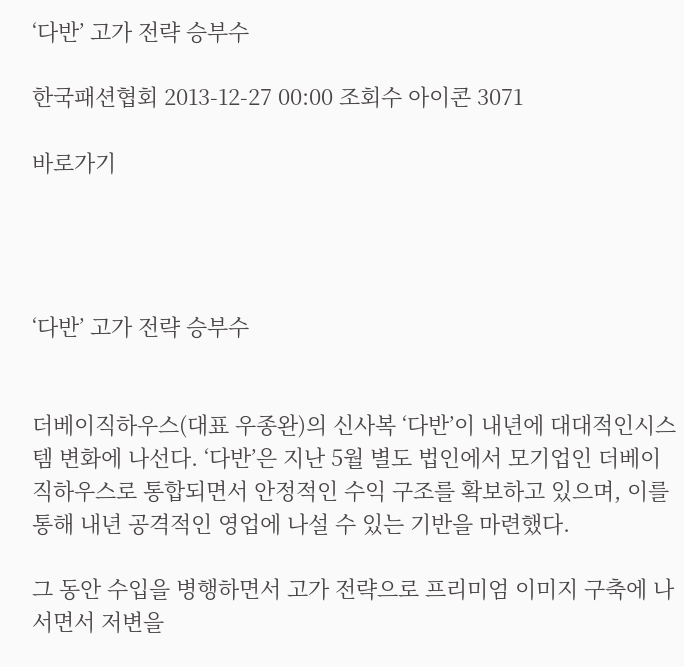‘다반’ 고가 전략 승부수

한국패션협회 2013-12-27 00:00 조회수 아이콘 3071

바로가기




‘다반’ 고가 전략 승부수


더베이직하우스(대표 우종완)의 신사복 ‘다반’이 내년에 대대적인시스템 변화에 나선다. ‘다반’은 지난 5월 별도 법인에서 모기업인 더베이직하우스로 통합되면서 안정적인 수익 구조를 확보하고 있으며, 이를 통해 내년 공격적인 영업에 나설 수 있는 기반을 마련했다.

그 동안 수입을 병행하면서 고가 전략으로 프리미엄 이미지 구축에 나서면서 저변을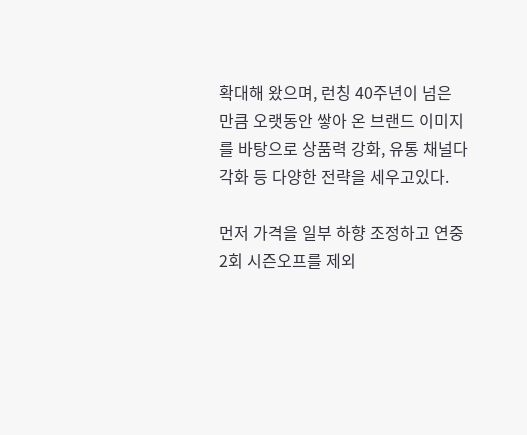확대해 왔으며, 런칭 40주년이 넘은 만큼 오랫동안 쌓아 온 브랜드 이미지를 바탕으로 상품력 강화, 유통 채널다각화 등 다양한 전략을 세우고있다.

먼저 가격을 일부 하향 조정하고 연중 2회 시즌오프를 제외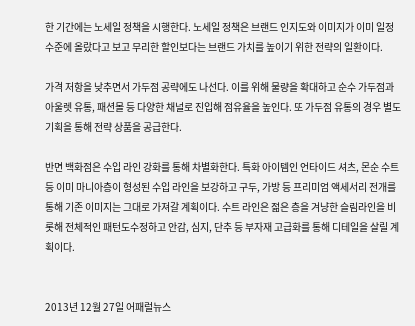한 기간에는 노세일 정책을 시행한다. 노세일 정책은 브랜드 인지도와 이미지가 이미 일정 수준에 올랐다고 보고 무리한 할인보다는 브랜드 가치를 높이기 위한 전략의 일환이다.

가격 저항을 낮추면서 가두점 공략에도 나선다. 이를 위해 물량을 확대하고 순수 가두점과 아울렛 유통, 패션몰 등 다양한 채널로 진입해 점유율을 높인다. 또 가두점 유통의 경우 별도 기획을 통해 전략 상품을 공급한다.

반면 백화점은 수입 라인 강화를 통해 차별화한다. 특화 아이템인 언타이드 셔츠, 몬순 수트 등 이미 마니아층이 형성된 수입 라인을 보강하고 구두, 가방 등 프리미엄 액세서리 전개를 통해 기존 이미지는 그대로 가져갈 계획이다. 수트 라인은 젊은 층을 겨냥한 슬림라인을 비롯해 전체적인 패턴도수정하고 안감, 심지, 단추 등 부자재 고급화를 통해 디테일을 살릴 계획이다.


2013년 12월 27일 어패럴뉴스